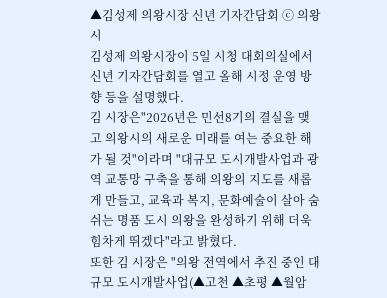▲김성제 의왕시장 신년 기자간담회 ⓒ 의왕시
김성제 의왕시장이 5일 시청 대회의실에서 신년 기자간담회를 열고 올해 시정 운영 방향 등을 설명했다.
김 시장은"2026년은 민선8기의 결실을 맺고 의왕시의 새로운 미래를 여는 중요한 해가 될 것"이라며 "대규모 도시개발사업과 광역 교통망 구축을 통해 의왕의 지도를 새롭게 만들고, 교육과 복지, 문화예술이 살아 숨 쉬는 명품 도시 의왕을 완성하기 위해 더욱 힘차게 뛰겠다"라고 밝혔다.
또한 김 시장은 "의왕 전역에서 추진 중인 대규모 도시개발사업(▲고천 ▲초평 ▲월암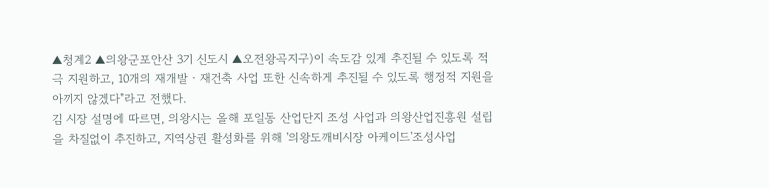▲청계2 ▲의왕군포안산 3기 신도시 ▲오전왕곡지구)이 속도감 있게 추진될 수 있도록 적극 지원하고, 10개의 재개발‧재건축 사업 또한 신속하게 추진될 수 있도록 행정적 지원을 아끼지 않겠다"라고 전했다.
김 시장 설명에 따르면, 의왕시는 올해 포일동 산업단지 조성 사업과 의왕산업진흥원 설립을 차질없이 추진하고, 지역상권 활성화를 위해 '의왕도깨비시장 아케이드'조성사업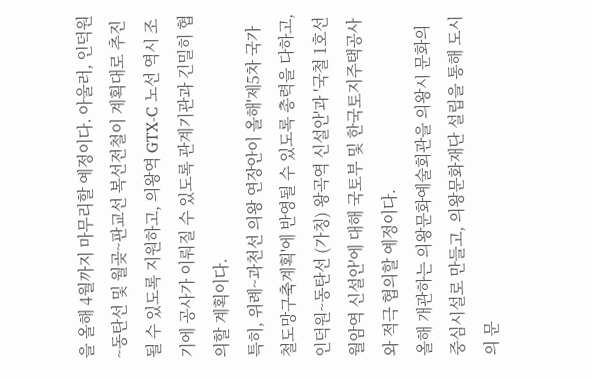을 올해 4월까지 마무리할 예정이다. 아울러, 인덕원~동탄선 및 월곶~판교선 복선전철이 계획대로 추진될 수 있도록 지원하고, 의왕역 GTX-C 노선 역시 조기에 공사가 이뤄질 수 있도록 관계기관과 긴밀히 협의할 계획이다.
특히, 위례~과천선 의왕 연장안이 올해'제5차 국가철도망구축계획'에 반영될 수 있도록 총력을 다하고, 인덕원~동탄선 (가칭) 왕곡역 신설안'과 '국철 1호선 월암역 신설안'에 대해 국토부 및 한국토지주택공사와 적극 협의할 예정이다.
올해 개관하는 의왕문화예술회관을 의왕시 문화의 중심시설로 만들고, 의왕문화재단 설립을 통해 도시의 문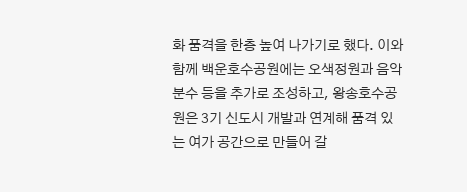화 품격을 한층 높여 나가기로 했다. 이와 함께 백운호수공원에는 오색정원과 음악분수 등을 추가로 조성하고, 왕송호수공원은 3기 신도시 개발과 연계해 품격 있는 여가 공간으로 만들어 갈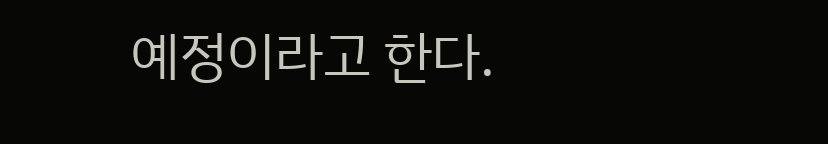예정이라고 한다.